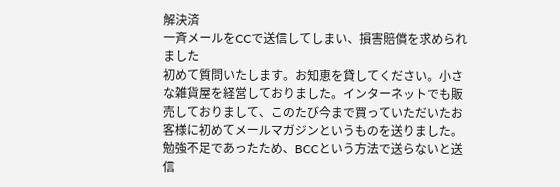解決済
一斉メールをCCで送信してしまい、損害賠償を求められました
初めて質問いたします。お知恵を貸してください。小さな雑貨屋を経営しておりました。インターネットでも販売しておりまして、このたび今まで買っていただいたお客様に初めてメールマガジンというものを送りました。勉強不足であったため、BCCという方法で送らないと送信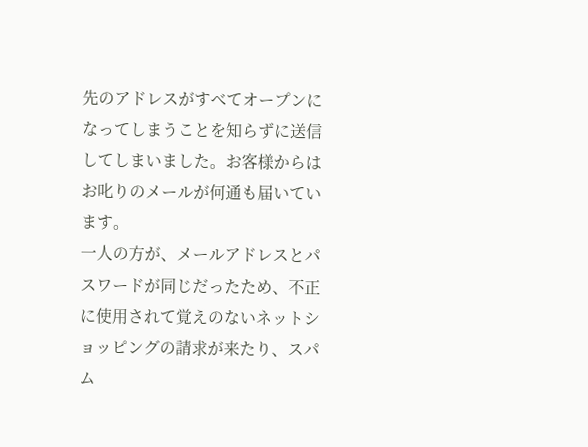先のアドレスがすべてオープンになってしまうことを知らずに送信してしまいました。お客様からはお叱りのメールが何通も届いています。
一人の方が、メールアドレスとパスワードが同じだったため、不正に使用されて覚えのないネットショッピングの請求が来たり、スパム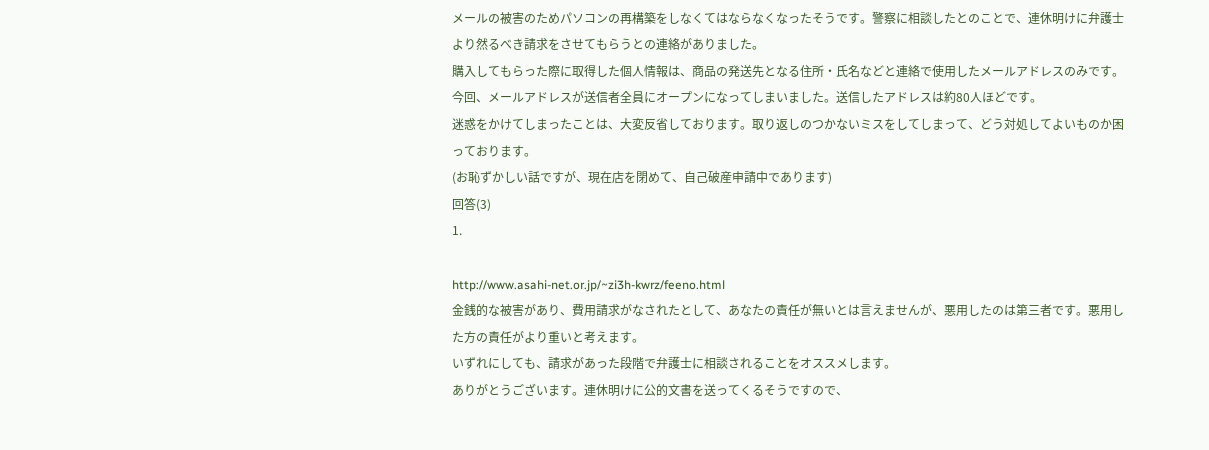メールの被害のためパソコンの再構築をしなくてはならなくなったそうです。警察に相談したとのことで、連休明けに弁護士より然るべき請求をさせてもらうとの連絡がありました。
購入してもらった際に取得した個人情報は、商品の発送先となる住所・氏名などと連絡で使用したメールアドレスのみです。今回、メールアドレスが送信者全員にオープンになってしまいました。送信したアドレスは約80人ほどです。
迷惑をかけてしまったことは、大変反省しております。取り返しのつかないミスをしてしまって、どう対処してよいものか困っております。
(お恥ずかしい話ですが、現在店を閉めて、自己破産申請中であります)
回答(3)
1.

http://www.asahi-net.or.jp/~zi3h-kwrz/feeno.html
金銭的な被害があり、費用請求がなされたとして、あなたの責任が無いとは言えませんが、悪用したのは第三者です。悪用した方の責任がより重いと考えます。
いずれにしても、請求があった段階で弁護士に相談されることをオススメします。
ありがとうございます。連休明けに公的文書を送ってくるそうですので、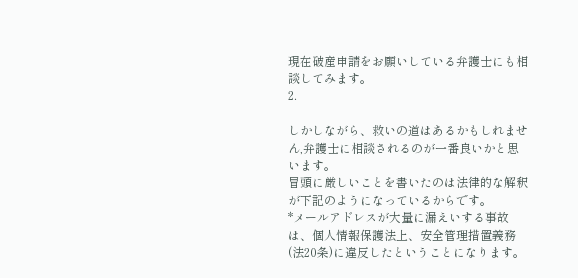現在破産申請をお願いしている弁護士にも相談してみます。
2.

しかしながら、救いの道はあるかもしれません,弁護士に相談されるのが一番良いかと思います。
冒頭に厳しいことを書いたのは法律的な解釈が下記のようになっているからです。
*メールアドレスが大量に漏えいする事故は、個人情報保護法上、安全管理措置義務(法20条)に違反したということになります。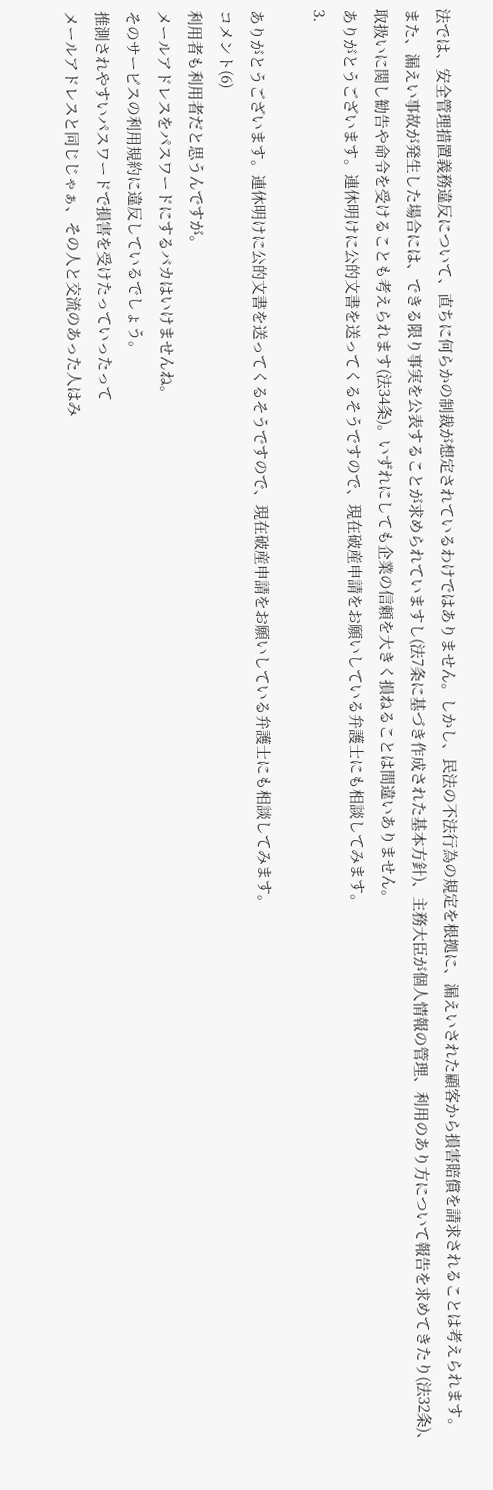法では、安全管理措置義務違反について、直ちに何らかの制裁が想定されているわけではありません。しかし、民法の不法行為の規定を根拠に、漏えいされた顧客から損害賠償を請求されることは考えられます。
また、漏えい事故が発生した場合には、できる限り事実を公表することが求められていますし(法7条に基づき作成された基本方針)、主務大臣が個人情報の管理、利用のあり方について報告を求めてきたり(法32条)、取扱いに関し勧告や命令を受けることも考えられます(法34条)。いずれにしても企業の信頼を大きく損ねることは間違いありません。
ありがとうございます。連休明けに公的文書を送ってくるそうですので、現在破産申請をお願いしている弁護士にも相談してみます。
3.

ありがとうございます。連休明けに公的文書を送ってくるそうですので、現在破産申請をお願いしている弁護士にも相談してみます。
コメント(6)
利用者も利用者だと思うんですが。
メールアドレスをパスワードにするバカはいけませんね。
そのサービスの利用規約に違反しているでしょう。
推測されやすいパスワードで損害を受けたっていったって
メールアドレスと同じじゃぁ、その人と交流のあった人はみ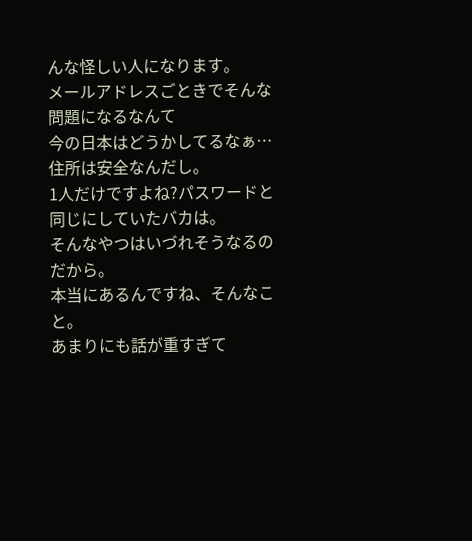んな怪しい人になります。
メールアドレスごときでそんな問題になるなんて
今の日本はどうかしてるなぁ…
住所は安全なんだし。
1人だけですよね?パスワードと同じにしていたバカは。
そんなやつはいづれそうなるのだから。
本当にあるんですね、そんなこと。
あまりにも話が重すぎて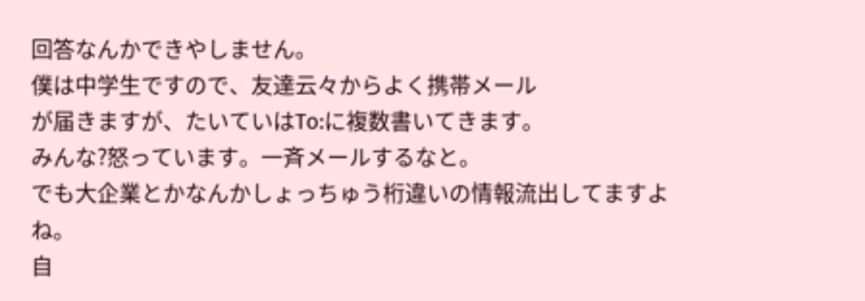回答なんかできやしません。
僕は中学生ですので、友達云々からよく携帯メール
が届きますが、たいていはTo:に複数書いてきます。
みんな?怒っています。一斉メールするなと。
でも大企業とかなんかしょっちゅう桁違いの情報流出してますよね。
自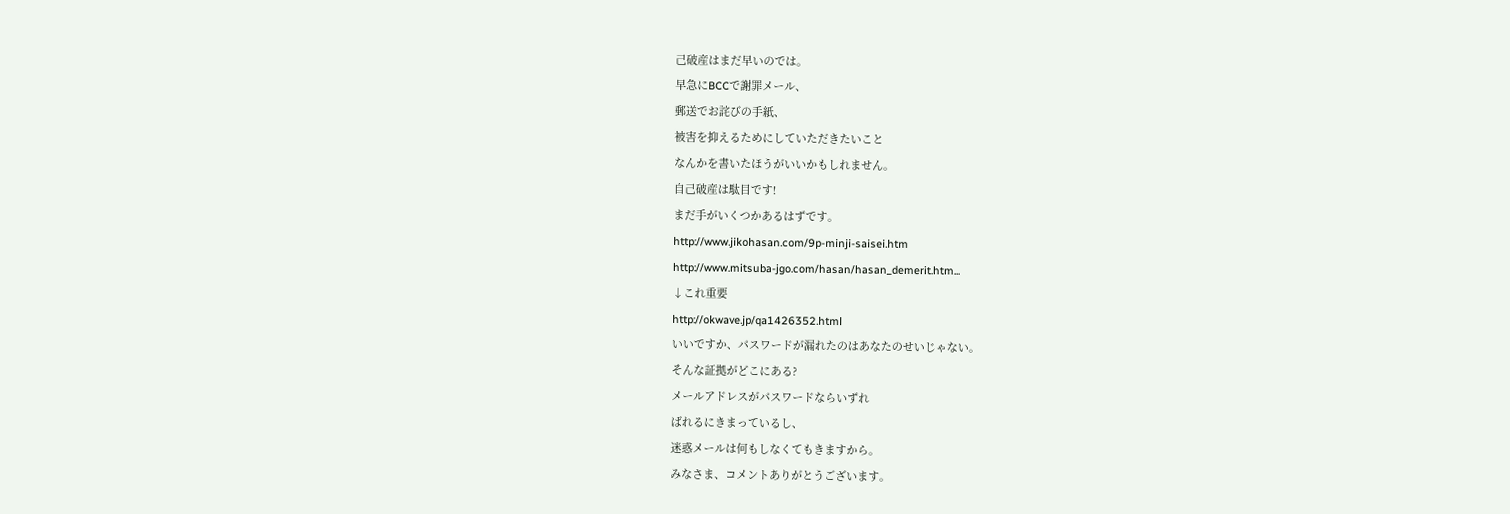己破産はまだ早いのでは。
早急にBCCで謝罪メール、
郵送でお詫びの手紙、
被害を抑えるためにしていただきたいこと
なんかを書いたほうがいいかもしれません。
自己破産は駄目です!
まだ手がいくつかあるはずです。
http://www.jikohasan.com/9p-minji-saisei.htm
http://www.mitsuba-jgo.com/hasan/hasan_demerit.htm...
↓これ重要
http://okwave.jp/qa1426352.html
いいですか、パスワードが漏れたのはあなたのせいじゃない。
そんな証拠がどこにある?
メールアドレスがパスワードならいずれ
ばれるにきまっているし、
迷惑メールは何もしなくてもきますから。
みなさま、コメントありがとうございます。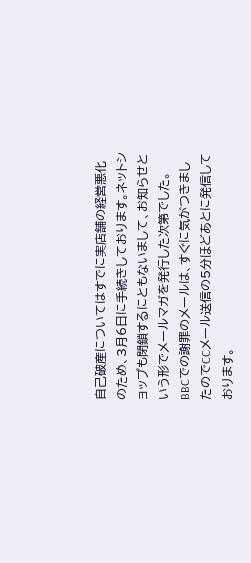自己破産についてはすでに実店舗の経営悪化のため、3月6日に手続きしております。ネットショップも閉鎖するにともないまして、お知らせという形でメールマガを発行した次第でした。
BBCでの謝罪のメールは、すぐに気がつきましたのでCCメール送信の5分ほどあとに発信しております。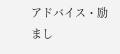アドバイス・励まし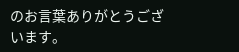のお言葉ありがとうございます。